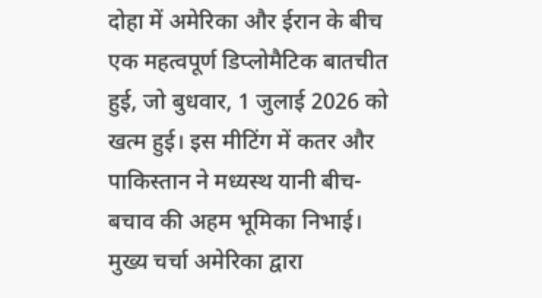दोहा में अमेरिका और ईरान के बीच एक महत्वपूर्ण डिप्लोमैटिक बातचीत हुई, जो बुधवार, 1 जुलाई 2026 को खत्म हुई। इस मीटिंग में कतर और पाकिस्तान ने मध्यस्थ यानी बीच-बचाव की अहम भूमिका निभाई। मुख्य चर्चा अमेरिका द्वारा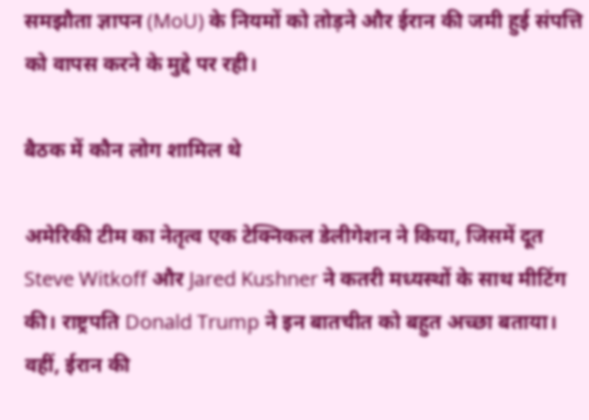समझौता ज्ञापन (MoU) के नियमों को तोड़ने और ईरान की जमी हुई संपत्ति को वापस करने के मुद्दे पर रही।

बैठक में कौन लोग शामिल थे

अमेरिकी टीम का नेतृत्व एक टेक्निकल डेलीगेशन ने किया, जिसमें दूत Steve Witkoff और Jared Kushner ने कतरी मध्यस्थों के साथ मीटिंग की। राष्ट्रपति Donald Trump ने इन बातचीत को बहुत अच्छा बताया। वहीं, ईरान की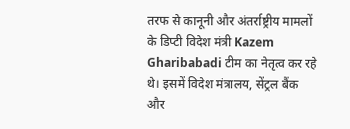तरफ से कानूनी और अंतर्राष्ट्रीय मामलों के डिप्टी विदेश मंत्री Kazem Gharibabadi टीम का नेतृत्व कर रहे थे। इसमें विदेश मंत्रालय, सेंट्रल बैंक और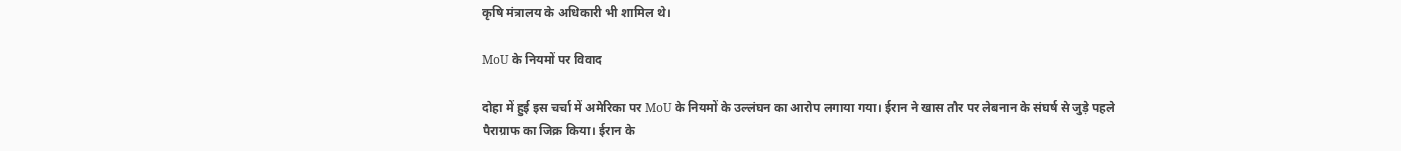कृषि मंत्रालय के अधिकारी भी शामिल थे।

MoU के नियमों पर विवाद

दोहा में हुई इस चर्चा में अमेरिका पर MoU के नियमों के उल्लंघन का आरोप लगाया गया। ईरान ने खास तौर पर लेबनान के संघर्ष से जुड़े पहले पैराग्राफ का जिक्र किया। ईरान के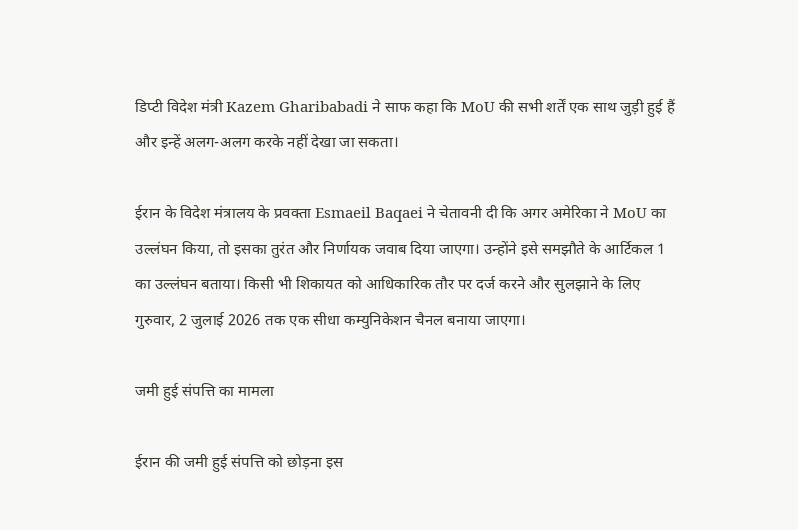डिप्टी विदेश मंत्री Kazem Gharibabadi ने साफ कहा कि MoU की सभी शर्तें एक साथ जुड़ी हुई हैं और इन्हें अलग-अलग करके नहीं देखा जा सकता।

ईरान के विदेश मंत्रालय के प्रवक्ता Esmaeil Baqaei ने चेतावनी दी कि अगर अमेरिका ने MoU का उल्लंघन किया, तो इसका तुरंत और निर्णायक जवाब दिया जाएगा। उन्होंने इसे समझौते के आर्टिकल 1 का उल्लंघन बताया। किसी भी शिकायत को आधिकारिक तौर पर दर्ज करने और सुलझाने के लिए गुरुवार, 2 जुलाई 2026 तक एक सीधा कम्युनिकेशन चैनल बनाया जाएगा।

जमी हुई संपत्ति का मामला

ईरान की जमी हुई संपत्ति को छोड़ना इस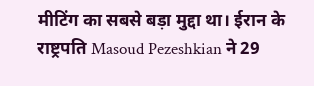मीटिंग का सबसे बड़ा मुद्दा था। ईरान के राष्ट्रपति Masoud Pezeshkian ने 29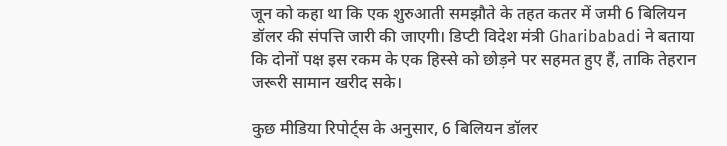जून को कहा था कि एक शुरुआती समझौते के तहत कतर में जमी 6 बिलियन डॉलर की संपत्ति जारी की जाएगी। डिप्टी विदेश मंत्री Gharibabadi ने बताया कि दोनों पक्ष इस रकम के एक हिस्से को छोड़ने पर सहमत हुए हैं, ताकि तेहरान जरूरी सामान खरीद सके।

कुछ मीडिया रिपोर्ट्स के अनुसार, 6 बिलियन डॉलर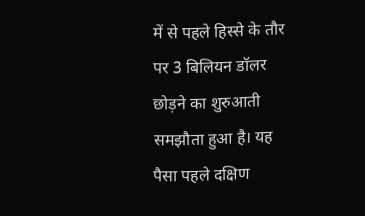में से पहले हिस्से के तौर पर 3 बिलियन डॉलर छोड़ने का शुरुआती समझौता हुआ है। यह पैसा पहले दक्षिण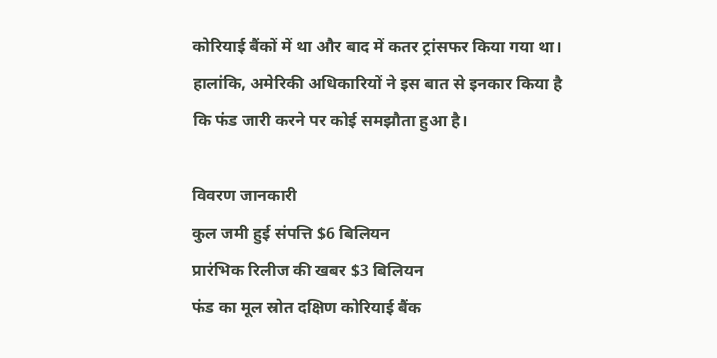कोरियाई बैंकों में था और बाद में कतर ट्रांसफर किया गया था। हालांकि, अमेरिकी अधिकारियों ने इस बात से इनकार किया है कि फंड जारी करने पर कोई समझौता हुआ है।

विवरण जानकारी
कुल जमी हुई संपत्ति $6 बिलियन
प्रारंभिक रिलीज की खबर $3 बिलियन
फंड का मूल स्रोत दक्षिण कोरियाई बैंक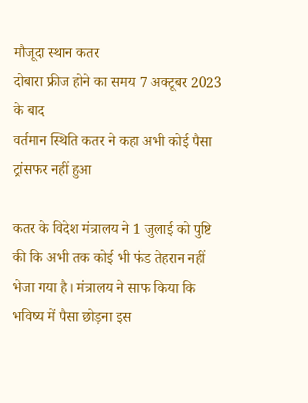मौजूदा स्थान कतर
दोबारा फ्रीज होने का समय 7 अक्टूबर 2023 के बाद
वर्तमान स्थिति कतर ने कहा अभी कोई पैसा ट्रांसफर नहीं हुआ

कतर के विदेश मंत्रालय ने 1 जुलाई को पुष्टि की कि अभी तक कोई भी फंड तेहरान नहीं भेजा गया है। मंत्रालय ने साफ किया कि भविष्य में पैसा छोड़ना इस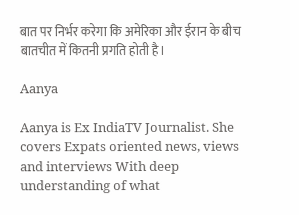बात पर निर्भर करेगा कि अमेरिका और ईरान के बीच बातचीत में कितनी प्रगति होती है।

Aanya

Aanya is Ex IndiaTV Journalist. She covers Expats oriented news, views and interviews With deep understanding of what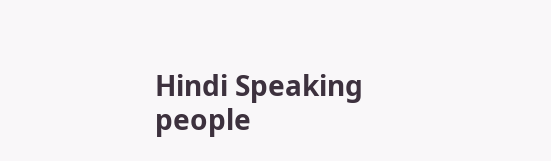Hindi Speaking people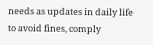needs as updates in daily life to avoid fines, comply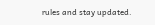rules and stay updated.